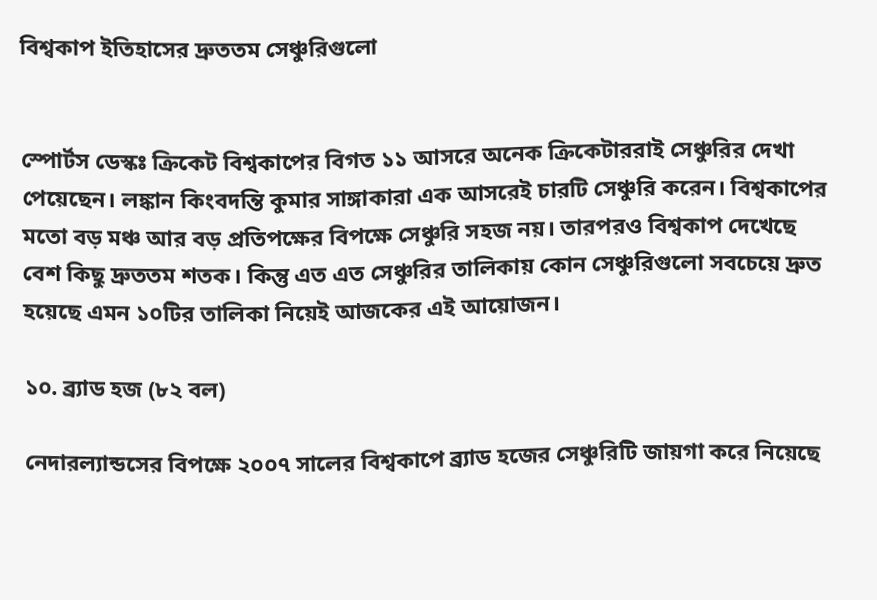বিশ্বকাপ ইতিহাসের দ্রুততম সেঞ্চুরিগুলো


স্পোর্টস ডেস্কঃ ক্রিকেট বিশ্বকাপের বিগত ১১ আসরে অনেক ক্রিকেটাররাই সেঞ্চুরির দেখা পেয়েছেন। লঙ্কান কিংবদন্তি কুমার সাঙ্গাকারা এক আসরেই চারটি সেঞ্চুরি করেন। বিশ্বকাপের মতো বড় মঞ্চ আর বড় প্রতিপক্ষের বিপক্ষে সেঞ্চুরি সহজ নয়। তারপরও বিশ্বকাপ দেখেছে বেশ কিছু দ্রুততম শতক। কিন্তু এত এত সেঞ্চুরির তালিকায় কোন সেঞ্চুরিগুলো সবচেয়ে দ্রুত হয়েছে এমন ১০টির তালিকা নিয়েই আজকের এই আয়োজন।

১০. ব্র্যাড হজ (৮২ বল)

নেদারল্যান্ডসের বিপক্ষে ২০০৭ সালের বিশ্বকাপে ব্র্যাড হজের সেঞ্চুরিটি জায়গা করে নিয়েছে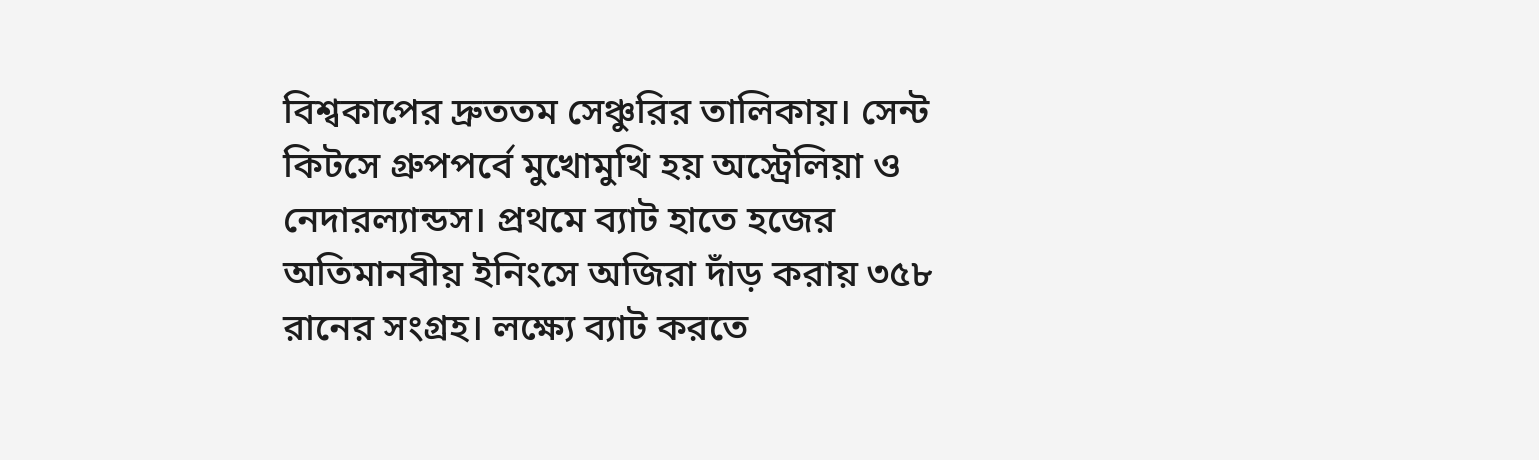বিশ্বকাপের দ্রুততম সেঞ্চুরির তালিকায়। সেন্ট কিটসে গ্রুপপর্বে মুখোমুখি হয় অস্ট্রেলিয়া ও নেদারল্যান্ডস। প্রথমে ব্যাট হাতে হজের অতিমানবীয় ইনিংসে অজিরা দাঁড় করায় ৩৫৮ রানের সংগ্রহ। লক্ষ্যে ব্যাট করতে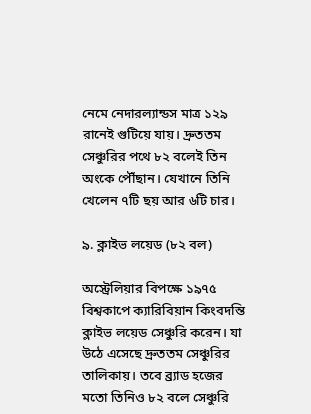নেমে নেদারল্যান্ডস মাত্র ১২৯ রানেই গুটিয়ে যায়। দ্রুততম সেঞ্চুরির পথে ৮২ বলেই তিন অংকে পৌঁছান। যেখানে তিনি খেলেন ৭টি ছয় আর ৬টি চার।

৯. ক্লাইভ লয়েড (৮২ বল)

অস্ট্রেলিয়ার বিপক্ষে ১৯৭৫ বিশ্বকাপে ক্যারিবিয়ান কিংবদন্তি ক্লাইভ লয়েড সেঞ্চুরি করেন। যা উঠে এসেছে দ্রুততম সেঞ্চুরির তালিকায়। তবে ব্র্যাড হজের মতো তিনিও ৮২ বলে সেঞ্চুরি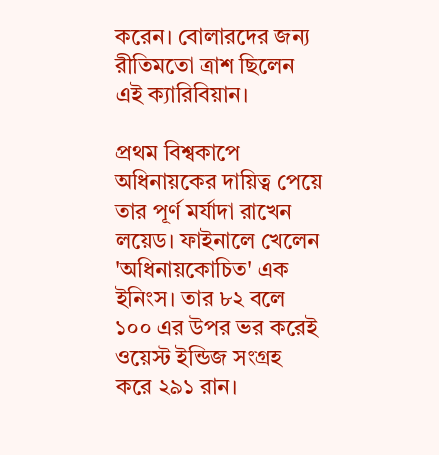করেন। বোলারদের জন্য রীতিমতো ত্রাশ ছিলেন এই ক্যারিবিয়ান।

প্রথম বিশ্বকাপে অধিনায়কের দায়িত্ব পেয়ে তার পূর্ণ মর্যাদা রাখেন লয়েড। ফাইনালে খেলেন 'অধিনায়কোচিত' এক ইনিংস। তার ৮২ বলে ১০০ এর উপর ভর করেই ওয়েস্ট ইন্ডিজ সংগ্রহ করে ২৯১ রান।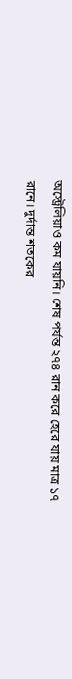অস্ট্রেলিয়াও কম যায়নি। শেষ পর্যন্ত ২৭৪ রান করে হেরে যায় মাত্র ১৭ রানে। দুর্দান্ত শতকের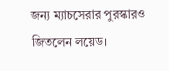জন্য ম্যাচসেরার পুরস্কারও জিতলেন লয়েড।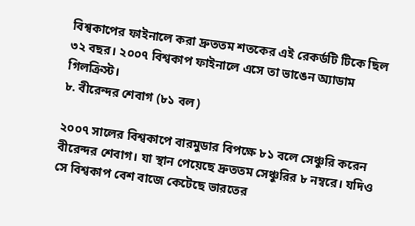বিশ্বকাপের ফাইনালে করা দ্রুততম শতকের এই রেকর্ডটি টিকে ছিল ৩২ বছর। ২০০৭ বিশ্বকাপ ফাইনালে এসে তা ভাঙেন অ্যাডাম গিলক্রিস্ট।
৮. বীরেন্দর শেবাগ (৮১ বল)

২০০৭ সালের বিশ্বকাপে বারমুডার বিপক্ষে ৮১ বলে সেঞ্চুরি করেন বীরেন্দর শেবাগ। যা স্থান পেয়েছে দ্রুততম সেঞ্চুরির ৮ নম্বরে। যদিও সে বিশ্বকাপ বেশ বাজে কেটেছে ভারতের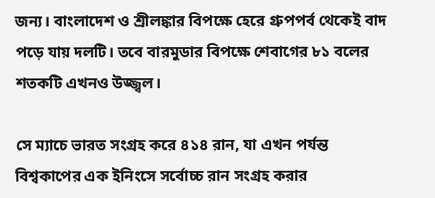জন্য। বাংলাদেশ ও শ্রীলঙ্কার বিপক্ষে হেরে গ্রুপপর্ব থেকেই বাদ পড়ে যায় দলটি। তবে বারমুডার বিপক্ষে শেবাগের ৮১ বলের শতকটি এখনও উজ্জ্বল।

সে ম্যাচে ভারত সংগ্রহ করে ৪১৪ রান, যা এখন পর্যন্ত বিশ্বকাপের এক ইনিংসে সর্বোচ্চ রান সংগ্রহ করার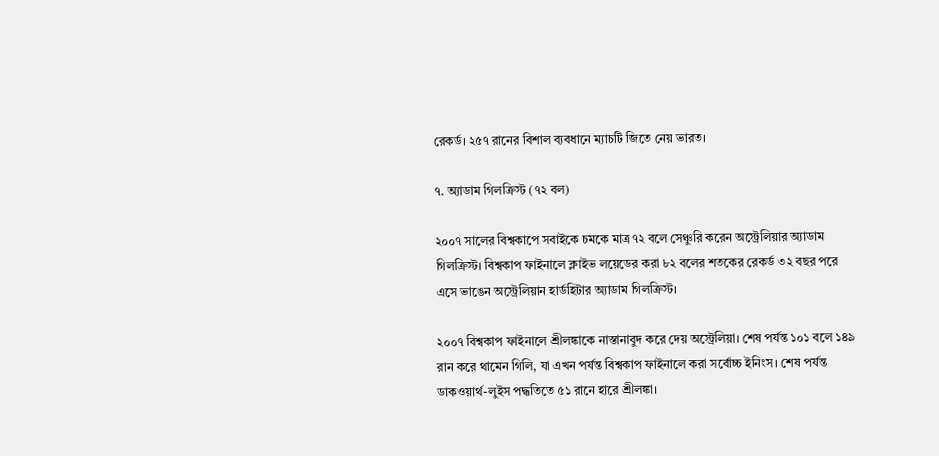রেকর্ড। ২৫৭ রানের বিশাল ব্যবধানে ম্যাচটি জিতে নেয় ভারত।

৭. অ্যাডাম গিলক্রিস্ট (৭২ বল)

২০০৭ সালের বিশ্বকাপে সবাইকে চমকে মাত্র ৭২ বলে সেঞ্চুরি করেন অস্ট্রেলিয়ার অ্যাডাম গিলক্রিস্ট। বিশ্বকাপ ফাইনালে ক্লাইভ লয়েডের করা ৮২ বলের শতকের রেকর্ড ৩২ বছর পরে এসে ভাঙেন অস্ট্রেলিয়ান হার্ডহিটার অ্যাডাম গিলক্রিস্ট।

২০০৭ বিশ্বকাপ ফাইনালে শ্রীলঙ্কাকে নাস্তানাবুদ করে দেয় অস্ট্রেলিয়া। শেষ পর্যন্ত ১০১ বলে ১৪৯ রান করে থামেন গিলি, যা এখন পর্যন্ত বিশ্বকাপ ফাইনালে করা সর্বোচ্চ ইনিংস। শেষ পর্যন্ত ডাকওয়ার্থ-লুইস পদ্ধতিতে ৫১ রানে হারে শ্রীলঙ্কা।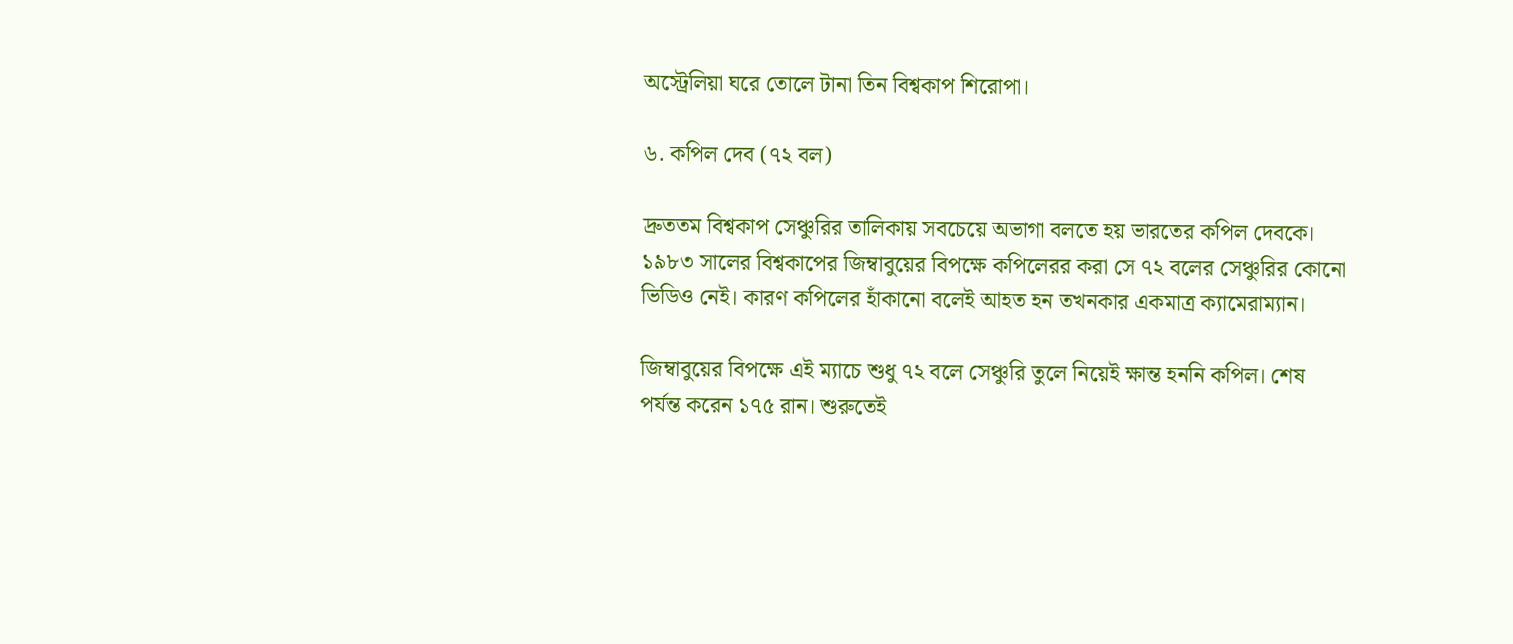অস্ট্রেলিয়া ঘরে তোলে টানা তিন বিশ্বকাপ শিরোপা।

৬. কপিল দেব (৭২ বল)

দ্রুততম বিশ্বকাপ সেঞ্চুরির তালিকায় সবচেয়ে অভাগা বলতে হয় ভারতের কপিল দেবকে। ১৯৮৩ সালের বিশ্বকাপের জিম্বাবুয়ের বিপক্ষে কপিলেরর করা সে ৭২ বলের সেঞ্চুরির কোনো ভিডিও নেই। কারণ কপিলের হাঁকানো বলেই আহত হন তখনকার একমাত্র ক্যামেরাম্যান।

জিম্বাবুয়ের বিপক্ষে এই ম্যাচে শুধু ৭২ বলে সেঞ্চুরি তুলে নিয়েই ক্ষান্ত হননি কপিল। শেষ পর্যন্ত করেন ১৭৫ রান। শুরুতেই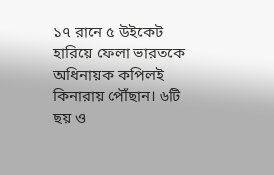১৭ রানে ৫ উইকেট হারিয়ে ফেলা ভারতকে অধিনায়ক কপিলই কিনারায় পৌঁছান। ৬টি ছয় ও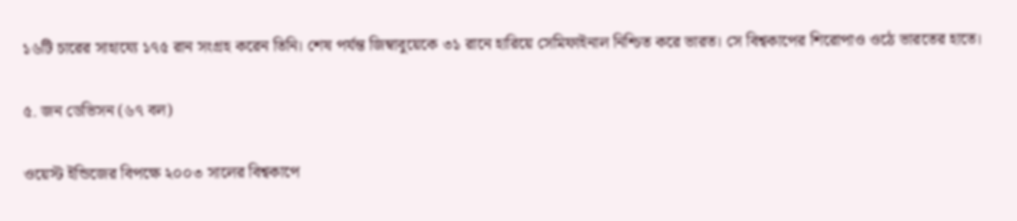১৬টি চারের সাহায্যে ১৭৫ রান সংগ্রহ করেন তিনি। শেষ পর্যন্ত জিম্বাবুয়েকে ৩১ রানে হারিয়ে সেমিফাইনাল নিশ্চিত করে ভারত। সে বিশ্বকাপের শিরোপাও ওঠে ভারতের হাতে।

৫. জন ডেভিসন (৬৭ বল)

ওয়েস্ট ইন্ডিজের বিপক্ষে ২০০৩ সালের বিশ্বকাপে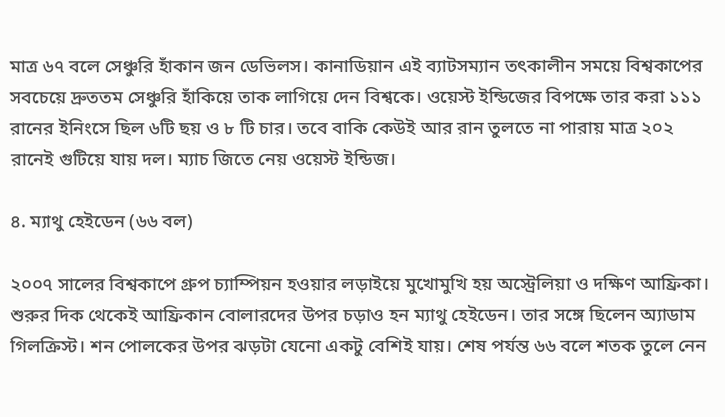মাত্র ৬৭ বলে সেঞ্চুরি হাঁকান জন ডেভিলস। কানাডিয়ান এই ব্যাটসম্যান তৎকালীন সময়ে বিশ্বকাপের সবচেয়ে দ্রুততম সেঞ্চুরি হাঁকিয়ে তাক লাগিয়ে দেন বিশ্বকে। ওয়েস্ট ইন্ডিজের বিপক্ষে তার করা ১১১ রানের ইনিংসে ছিল ৬টি ছয় ও ৮ টি চার। তবে বাকি কেউই আর রান তুলতে না পারায় মাত্র ২০২ রানেই গুটিয়ে যায় দল। ম্যাচ জিতে নেয় ওয়েস্ট ইন্ডিজ।

৪. ম্যাথু হেইডেন (৬৬ বল)

২০০৭ সালের বিশ্বকাপে গ্রুপ চ্যাম্পিয়ন হওয়ার লড়াইয়ে মুখোমুখি হয় অস্ট্রেলিয়া ও দক্ষিণ আফ্রিকা। শুরুর দিক থেকেই আফ্রিকান বোলারদের উপর চড়াও হন ম্যাথু হেইডেন। তার সঙ্গে ছিলেন অ্যাডাম গিলক্রিস্ট। শন পোলকের উপর ঝড়টা যেনো একটু বেশিই যায়। শেষ পর্যন্ত ৬৬ বলে শতক তুলে নেন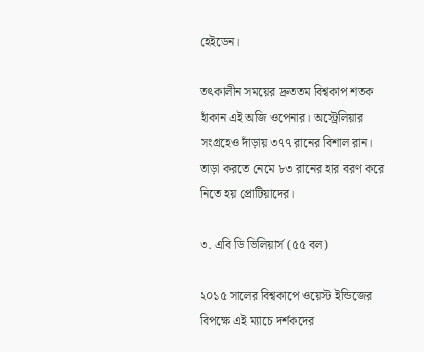হেইডেন।

তৎকালীন সময়ের দ্রুততম বিশ্বকাপ শতক হাঁকান এই অজি ওপেনার। অস্ট্রেলিয়ার সংগ্রহেও দাঁড়ায় ৩৭৭ রানের বিশাল রান। তাড়া করতে নেমে ৮৩ রানের হার বরণ করে নিতে হয় প্রোটিয়াদের।

৩. এবি ডি ভিলিয়ার্স (৫৫ বল)

২০১৫ সালের বিশ্বকাপে ওয়েস্ট ইন্ডিজের বিপক্ষে এই ম্যাচে দর্শকদের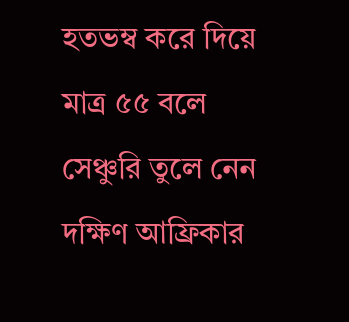হতভম্ব করে দিয়ে মাত্র ৫৫ বলে সেঞ্চুরি তুলে নেন দক্ষিণ আফ্রিকার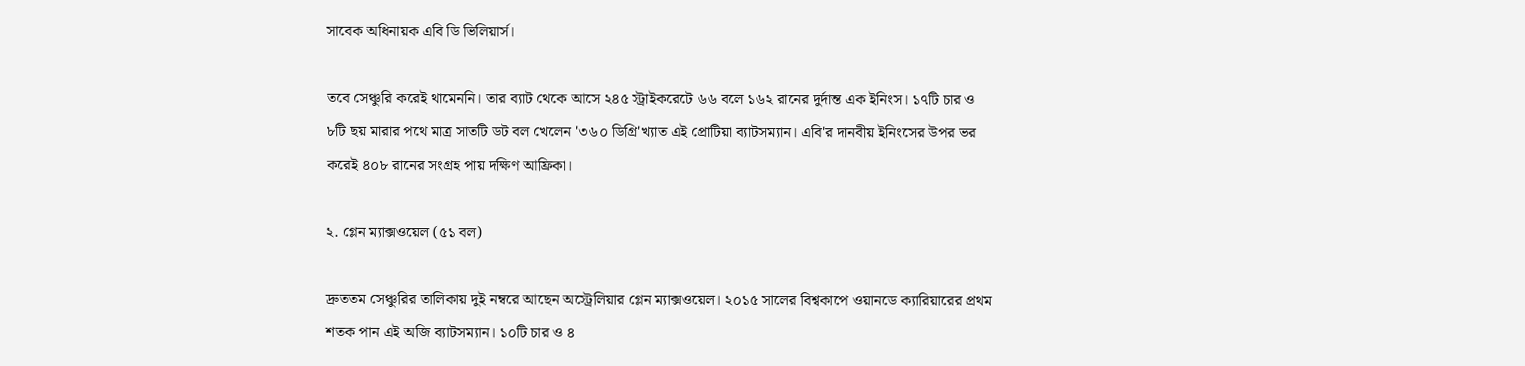সাবেক অধিনায়ক এবি ডি ভিলিয়ার্স।

তবে সেঞ্চুরি করেই থামেননি। তার ব্যাট থেকে আসে ২৪৫ স্ট্রাইকরেটে ৬৬ বলে ১৬২ রানের দুর্দান্ত এক ইনিংস। ১৭টি চার ও ৮টি ছয় মারার পথে মাত্র সাতটি ডট বল খেলেন '৩৬০ ডিগ্রি'খ্যাত এই প্রোটিয়া ব্যাটসম্যান। এবি'র দানবীয় ইনিংসের উপর ভর করেই ৪০৮ রানের সংগ্রহ পায় দক্ষিণ আফ্রিকা।

২. গ্লেন ম্যাক্সওয়েল (৫১ বল)

দ্রুততম সেঞ্চুরির তালিকায় দুই নম্বরে আছেন অস্ট্রেলিয়ার গ্লেন ম্যাক্সওয়েল। ২০১৫ সালের বিশ্বকাপে ওয়ানডে ক্যারিয়ারের প্রথম শতক পান এই অজি ব্যাটসম্যান। ১০টি চার ও ৪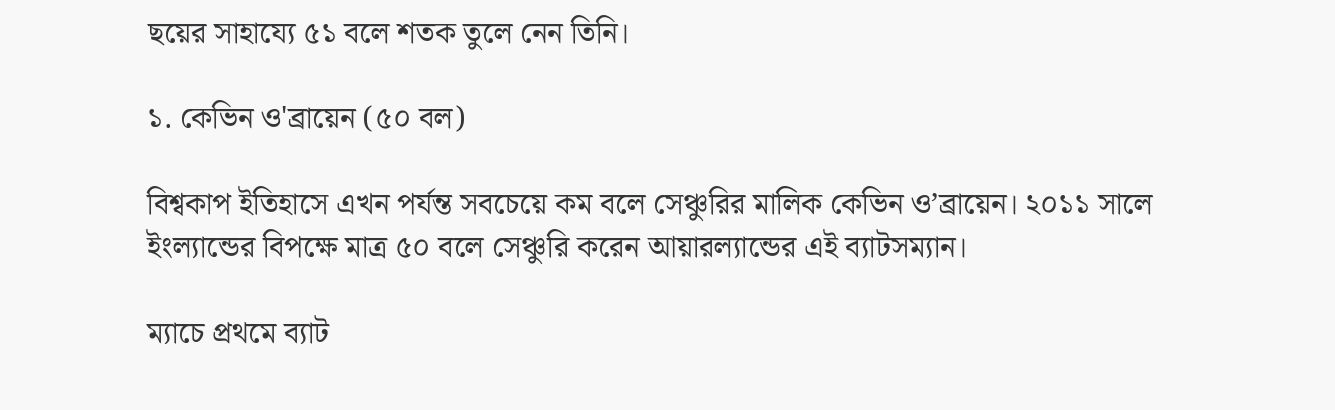ছয়ের সাহায্যে ৫১ বলে শতক তুলে নেন তিনি।

১. কেভিন ও'ব্রায়েন (৫০ বল)

বিশ্বকাপ ইতিহাসে এখন পর্যন্ত সবচেয়ে কম বলে সেঞ্চুরির মালিক কেভিন ও’ব্রায়েন। ২০১১ সালে ইংল্যান্ডের বিপক্ষে মাত্র ৫০ বলে সেঞ্চুরি করেন আয়ারল্যান্ডের এই ব্যাটসম্যান।

ম্যাচে প্রথমে ব্যাট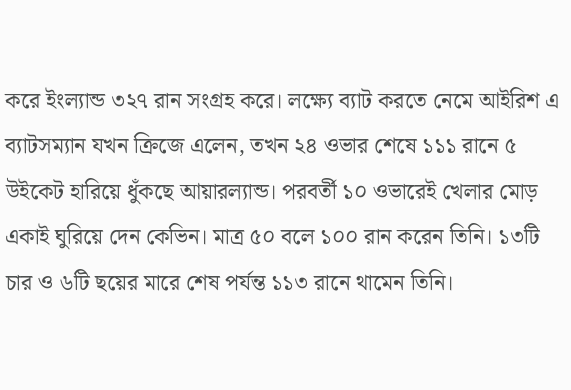করে ইংল্যান্ড ৩২৭ রান সংগ্রহ করে। লক্ষ্যে ব্যাট করতে নেমে আইরিশ এ ব্যাটসম্যান যখন ক্রিজে এলেন, তখন ২৪ ওভার শেষে ১১১ রানে ৫ উইকেট হারিয়ে ধুঁকছে আয়ারল্যান্ড। পরবর্তী ১০ ওভারেই খেলার মোড় একাই ঘুরিয়ে দেন কেভিন। মাত্র ৫০ বলে ১০০ রান করেন তিনি। ১৩টি চার ও ৬টি ছয়ের মারে শেষ পর্যন্ত ১১৩ রানে থামেন তিনি।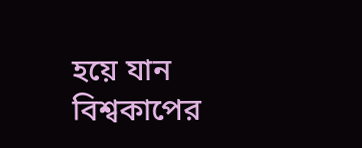হয়ে যান বিশ্বকাপের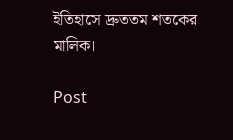ইতিহাসে দ্রুততম শতকের মালিক।

Post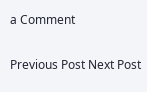a Comment

Previous Post Next Post